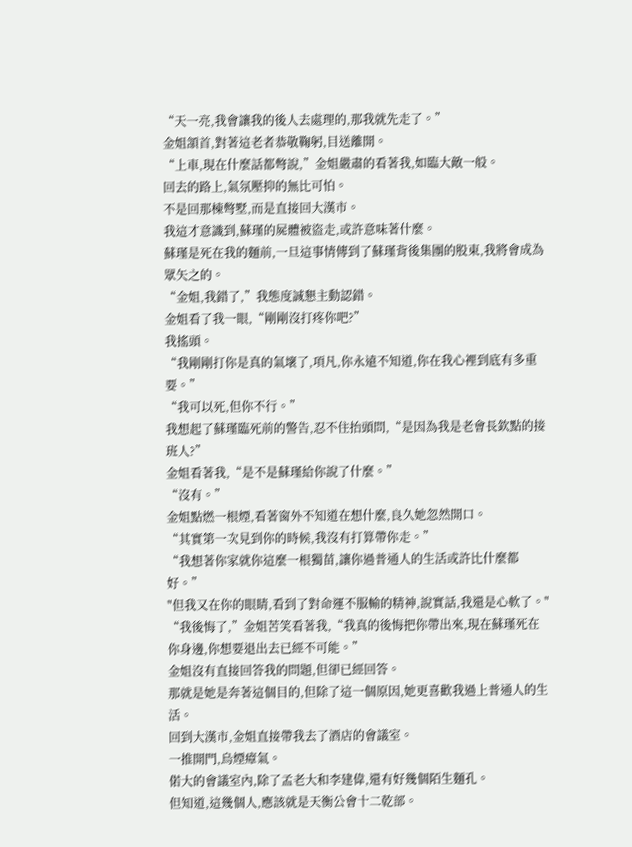“天一亮,我會讓我的後人去處理的,那我就先走了。”
金姐頷首,對著這老者恭敬鞠躬,目送離開。
“上車,現在什麼話都彆說,”金姐嚴肅的看著我,如臨大敵一般。
回去的路上,氣氛壓抑的無比可怕。
不是回那棟彆墅,而是直接回大漢市。
我這才意識到,蘇瑾的屍體被盜走,或許意味著什麼。
蘇瑾是死在我的麵前,一旦這事情傳到了蘇瑾背後集團的股東,我將會成為眾矢之的。
“金姐,我錯了,”我態度誠懇主動認錯。
金姐看了我一眼,“剛剛沒打疼你吧?”
我搖頭。
“我剛剛打你是真的氣壞了,項凡,你永遠不知道,你在我心裡到底有多重要。”
“我可以死,但你不行。”
我想起了蘇瑾臨死前的警告,忍不住抬頭問,“是因為我是老會長欽點的接班人?”
金姐看著我,“是不是蘇瑾給你說了什麼。”
“沒有。”
金姐點燃一根煙,看著窗外不知道在想什麼,良久她忽然開口。
“其實第一次見到你的時候,我沒有打算帶你走。”
“我想著你家就你這麼一根獨苗,讓你過普通人的生活或許比什麼都好。”
"但我又在你的眼睛,看到了對命運不服輸的精神,說實話,我還是心軟了。"
“我後悔了,”金姐苦笑看著我,“我真的後悔把你帶出來,現在蘇瑾死在你身邊,你想要退出去已經不可能。”
金姐沒有直接回答我的問題,但卻已經回答。
那就是她是奔著這個目的,但除了這一個原因,她更喜歡我過上普通人的生活。
回到大漢市,金姐直接帶我去了酒店的會議室。
一推開門,烏煙瘴氣。
偌大的會議室內,除了孟老大和李建偉,還有好幾個陌生麵孔。
但知道,這幾個人,應該就是天衡公會十二乾部。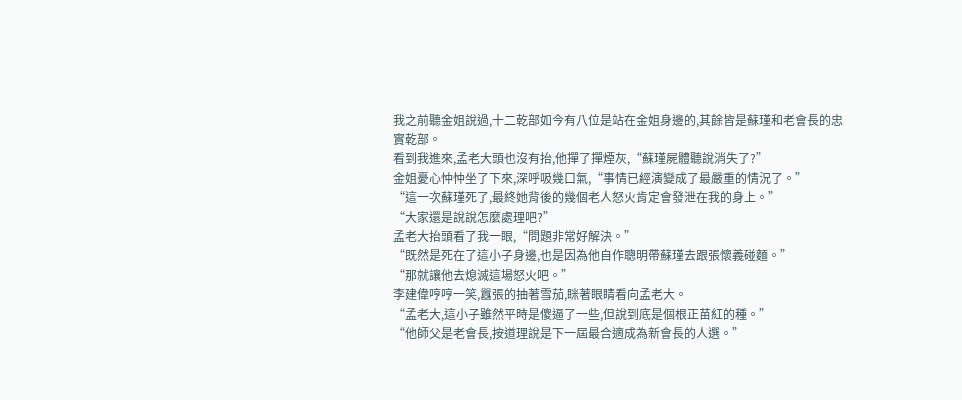我之前聽金姐說過,十二乾部如今有八位是站在金姐身邊的,其餘皆是蘇瑾和老會長的忠實乾部。
看到我進來,孟老大頭也沒有抬,他撣了撣煙灰,“蘇瑾屍體聽說消失了?”
金姐憂心忡忡坐了下來,深呼吸幾口氣,“事情已經演變成了最嚴重的情況了。”
“這一次蘇瑾死了,最終她背後的幾個老人怒火肯定會發泄在我的身上。”
“大家還是說說怎麼處理吧?”
孟老大抬頭看了我一眼,“問題非常好解決。”
“既然是死在了這小子身邊,也是因為他自作聰明帶蘇瑾去跟張懷義碰麵。”
“那就讓他去熄滅這場怒火吧。”
李建偉哼哼一笑,囂張的抽著雪茄,眯著眼睛看向孟老大。
“孟老大,這小子雖然平時是傻逼了一些,但說到底是個根正苗紅的種。”
“他師父是老會長,按道理說是下一屆最合適成為新會長的人選。”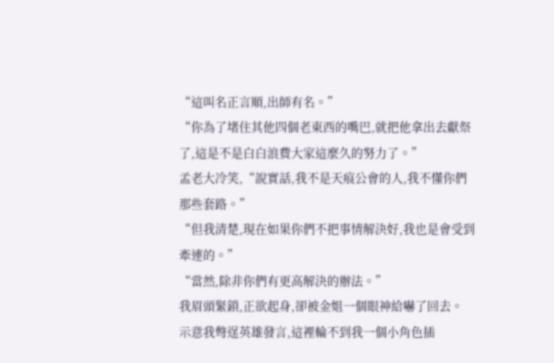“這叫名正言順,出師有名。”
“你為了堵住其他四個老東西的嘴巴,就把他拿出去獻祭了,這是不是白白浪費大家這麼久的努力了。”
孟老大冷笑,“說實話,我不是天痕公會的人,我不懂你們那些套路。”
“但我清楚,現在如果你們不把事情解決好,我也是會受到牽連的。”
“當然,除非你們有更高解決的辦法。”
我眉頭緊鎖,正欲起身,卻被金姐一個眼神給嚇了回去。
示意我彆逞英雄發言,這裡輪不到我一個小角色插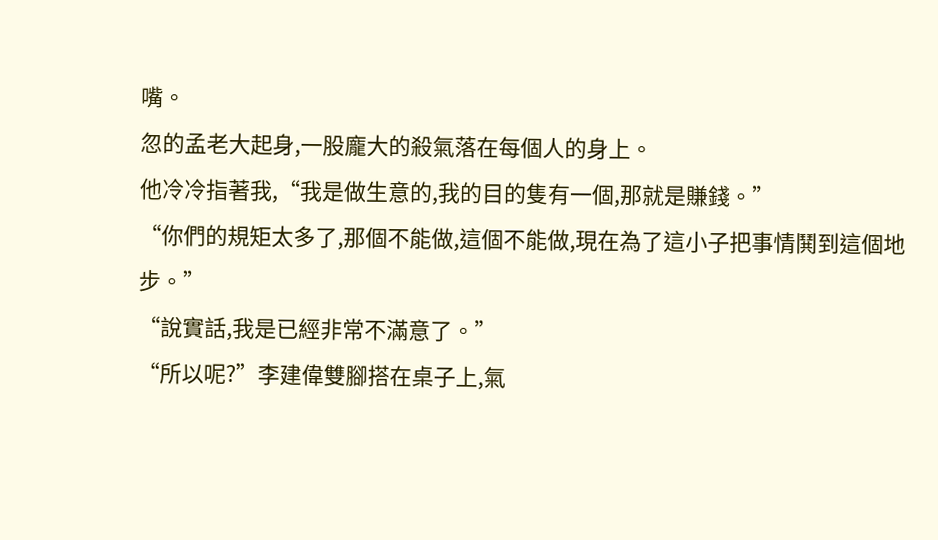嘴。
忽的孟老大起身,一股龐大的殺氣落在每個人的身上。
他冷冷指著我,“我是做生意的,我的目的隻有一個,那就是賺錢。”
“你們的規矩太多了,那個不能做,這個不能做,現在為了這小子把事情鬨到這個地步。”
“說實話,我是已經非常不滿意了。”
“所以呢?”李建偉雙腳搭在桌子上,氣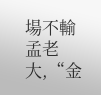場不輸孟老大,“金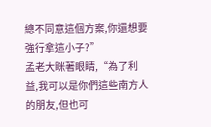總不同意這個方案,你還想要強行拿這小子?”
孟老大眯著眼睛,“為了利益,我可以是你們這些南方人的朋友,但也可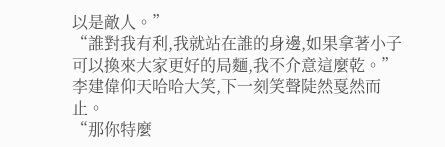以是敵人。”
“誰對我有利,我就站在誰的身邊,如果拿著小子可以換來大家更好的局麵,我不介意這麼乾。”
李建偉仰天哈哈大笑,下一刻笑聲陡然戛然而止。
“那你特麼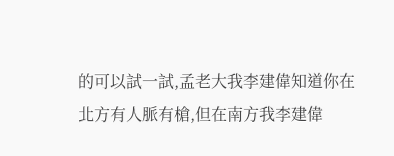的可以試一試,孟老大我李建偉知道你在北方有人脈有槍,但在南方我李建偉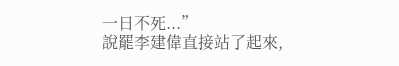一日不死...”
說罷李建偉直接站了起來,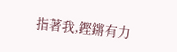指著我,鏗鏘有力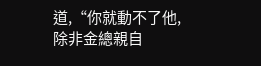道,“你就動不了他,除非金總親自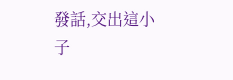發話,交出這小子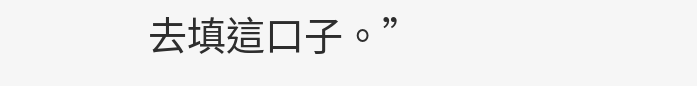去填這口子。”